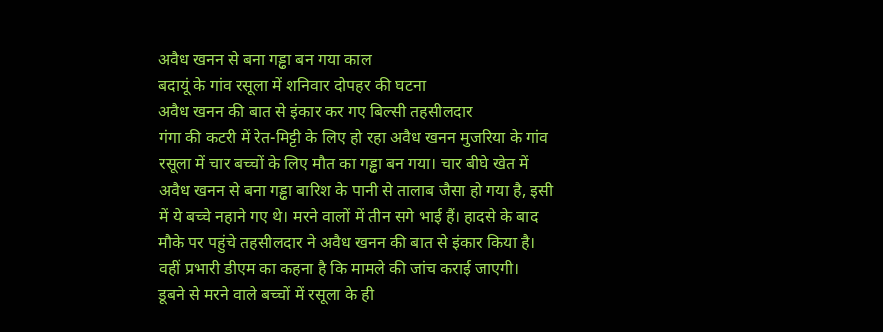अवैध खनन से बना गड्ढा बन गया काल
बदायूं के गांव रसूला में शनिवार दोपहर की घटना
अवैध खनन की बात से इंकार कर गए बिल्सी तहसीलदार
गंगा की कटरी में रेत-मिट्टी के लिए हो रहा अवैध खनन मुजरिया के गांव रसूला में चार बच्चों के लिए मौत का गड्ढा बन गया। चार बीघे खेत में अवैध खनन से बना गड्ढा बारिश के पानी से तालाब जैसा हो गया है, इसी में ये बच्चे नहाने गए थे। मरने वालों में तीन सगे भाई हैं। हादसे के बाद मौके पर पहुंचे तहसीलदार ने अवैध खनन की बात से इंकार किया है। वहीं प्रभारी डीएम का कहना है कि मामले की जांच कराई जाएगी।
डूबने से मरने वाले बच्चों में रसूला के ही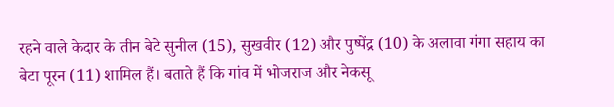रहने वाले केदार के तीन बेटे सुनील (15), सुखवीर (12) और पुष्पेंद्र (10) के अलावा गंगा सहाय का बेटा पूरन (11) शामिल हैं। बताते हैं कि गांव में भोजराज और नेकसू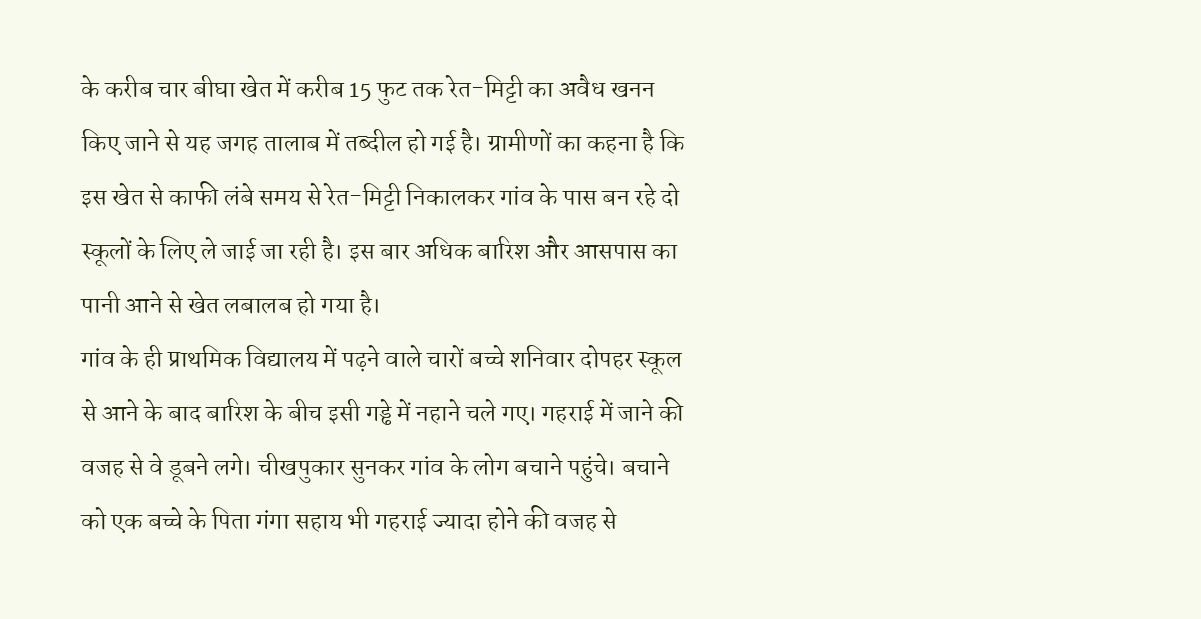के करीब चार बीघा खेत में करीब 15 फुट तक रेत-मिट्टी का अवैध खनन किए जाने से यह जगह तालाब में तब्दील हो गई है। ग्रामीणों का कहना है कि इस खेत से काफी लंबे समय से रेत-मिट्टी निकालकर गांव के पास बन रहे दो स्कूलों के लिए ले जाई जा रही है। इस बार अधिक बारिश और आसपास का पानी आने से खेत लबालब हो गया है।
गांव के ही प्राथमिक विद्यालय में पढ़ने वाले चारों बच्चे शनिवार दोपहर स्कूल से आने के बाद बारिश के बीच इसी गड्ढे में नहाने चले गए। गहराई में जाने की वजह से वे डूबने लगे। चीखपुकार सुनकर गांव के लोग बचाने पहुंचे। बचाने को एक बच्चे के पिता गंगा सहाय भी गहराई ज्यादा होने की वजह से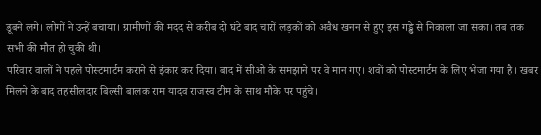डूबने लगे। लोगों ने उन्हें बचाया। ग्रामीणों की मदद से करीब दो घंटे बाद चारों लड़कों को अवैध खनन से हुए इस गड्ढे से निकाला जा सका। तब तक सभी की मौत हो चुकी थी।
परिवार वालों ने पहले पोस्टमार्टम कराने से इंकार कर दिया। बाद में सीओ के समझाने पर वे मान गए। शवों को पोस्टमार्टम के लिए भेजा गया है। खबर मिलने के बाद तहसीलदार बिल्सी बालक राम यादव राजस्व टीम के साथ मौके पर पहुंचे।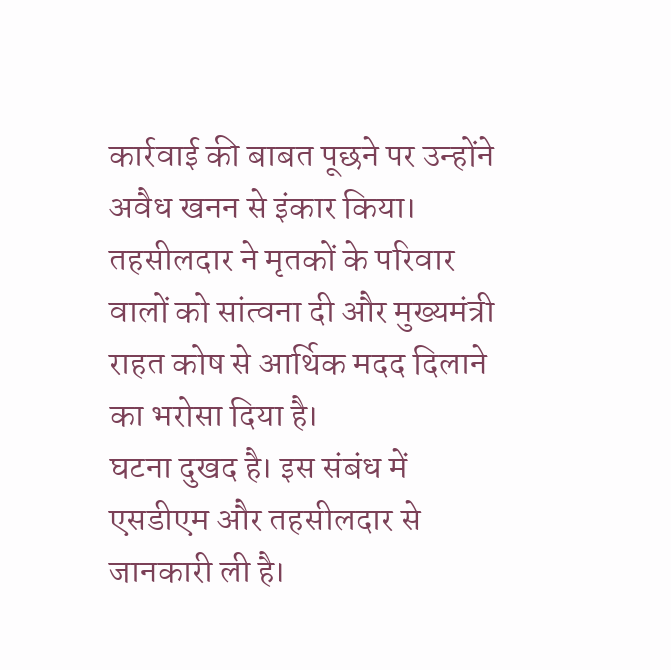कार्रवाई की बाबत पूछने पर उन्होंने अवैध खनन से इंकार किया। तहसीलदार ने मृतकों के परिवार वालों को सांत्वना दी और मुख्यमंत्री राहत कोष से आर्थिक मदद दिलाने का भरोसा दिया है।
घटना दुखद है। इस संबंध में एसडीएम और तहसीलदार से जानकारी ली है।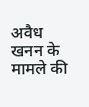अवैध खनन के मामले की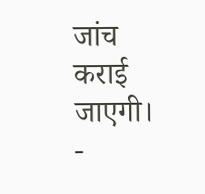जांच कराई जाएगी। -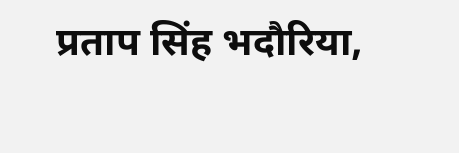प्रताप सिंह भदौरिया,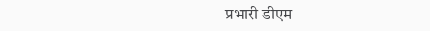प्रभारी डीएम